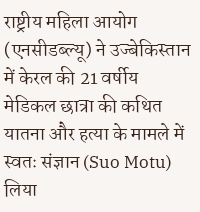राष्ट्रीय महिला आयोग (एनसीडब्ल्यू) ने उज्बेकिस्तान में केरल की 21 वर्षीय मेडिकल छात्रा की कथित यातना और हत्या के मामले में स्वतः संज्ञान (Suo Motu) लिया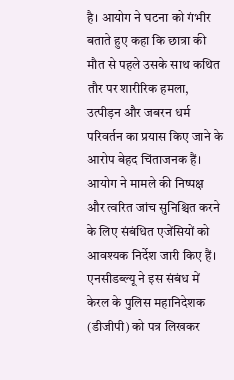है। आयोग ने घटना को गंभीर बताते हुए कहा कि छात्रा की मौत से पहले उसके साथ कथित तौर पर शारीरिक हमला, उत्पीड़न और जबरन धर्म परिवर्तन का प्रयास किए जाने के आरोप बेहद चिंताजनक हैं। आयोग ने मामले की निष्पक्ष और त्वरित जांच सुनिश्चित करने के लिए संबंधित एजेंसियों को आवश्यक निर्देश जारी किए हैं।
एनसीडब्ल्यू ने इस संबंध में केरल के पुलिस महानिदेशक (डीजीपी) को पत्र लिखकर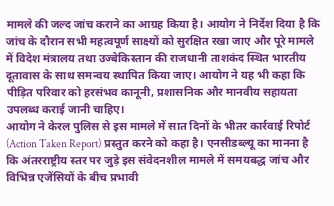मामले की जल्द जांच कराने का आग्रह किया है। आयोग ने निर्देश दिया है कि जांच के दौरान सभी महत्वपूर्ण साक्ष्यों को सुरक्षित रखा जाए और पूरे मामले में विदेश मंत्रालय तथा उज्बेकिस्तान की राजधानी ताशकंद स्थित भारतीय दूतावास के साथ समन्वय स्थापित किया जाए। आयोग ने यह भी कहा कि पीड़ित परिवार को हरसंभव कानूनी, प्रशासनिक और मानवीय सहायता उपलब्ध कराई जानी चाहिए।
आयोग ने केरल पुलिस से इस मामले में सात दिनों के भीतर कार्रवाई रिपोर्ट (Action Taken Report) प्रस्तुत करने को कहा है। एनसीडब्ल्यू का मानना है कि अंतरराष्ट्रीय स्तर पर जुड़े इस संवेदनशील मामले में समयबद्ध जांच और विभिन्न एजेंसियों के बीच प्रभावी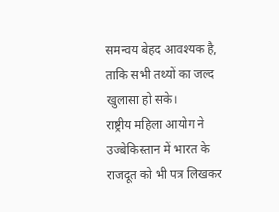समन्वय बेहद आवश्यक है, ताकि सभी तथ्यों का जल्द खुलासा हो सके।
राष्ट्रीय महिला आयोग ने उज्बेकिस्तान में भारत के राजदूत को भी पत्र लिखकर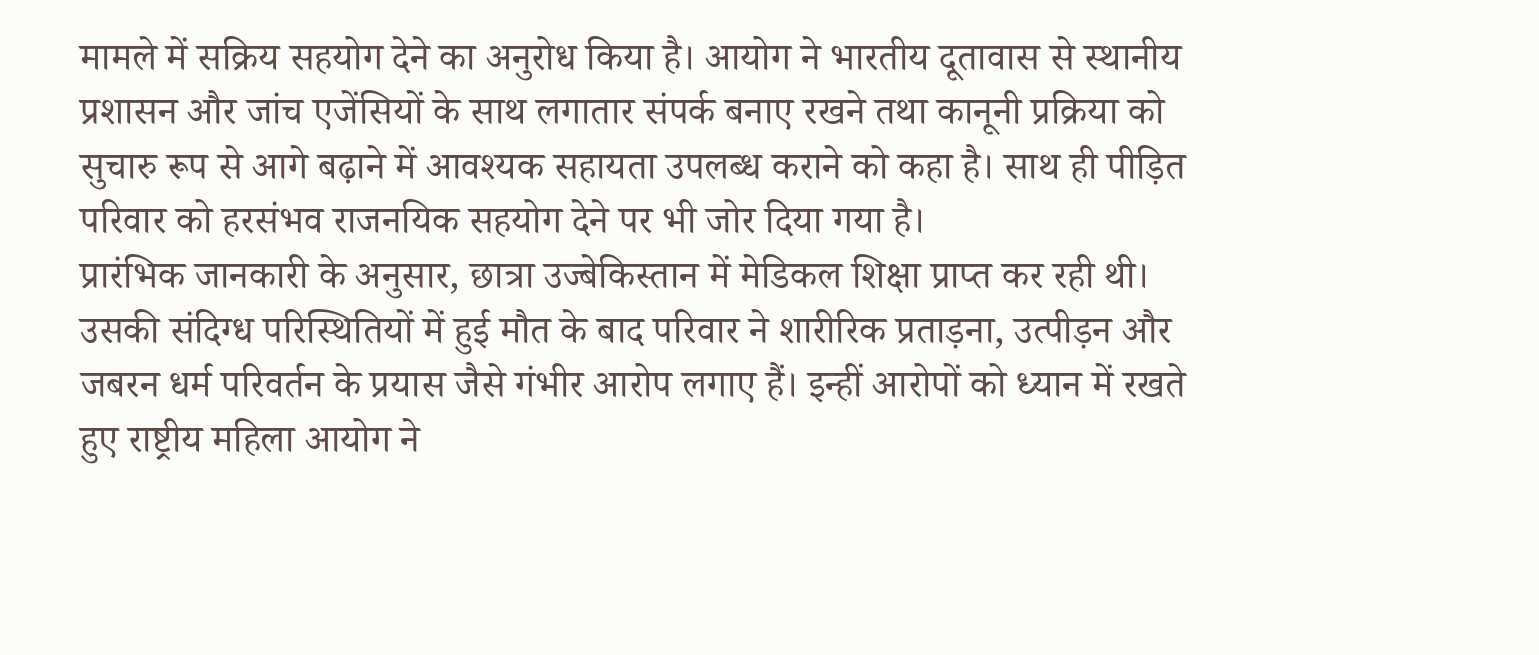मामले में सक्रिय सहयोग देने का अनुरोध किया है। आयोग ने भारतीय दूतावास से स्थानीय प्रशासन और जांच एजेंसियों के साथ लगातार संपर्क बनाए रखने तथा कानूनी प्रक्रिया को सुचारु रूप से आगे बढ़ाने में आवश्यक सहायता उपलब्ध कराने को कहा है। साथ ही पीड़ित परिवार को हरसंभव राजनयिक सहयोग देने पर भी जोर दिया गया है।
प्रारंभिक जानकारी के अनुसार, छात्रा उज्बेकिस्तान में मेडिकल शिक्षा प्राप्त कर रही थी। उसकी संदिग्ध परिस्थितियों में हुई मौत के बाद परिवार ने शारीरिक प्रताड़ना, उत्पीड़न और जबरन धर्म परिवर्तन के प्रयास जैसे गंभीर आरोप लगाए हैं। इन्हीं आरोपों को ध्यान में रखते हुए राष्ट्रीय महिला आयोग ने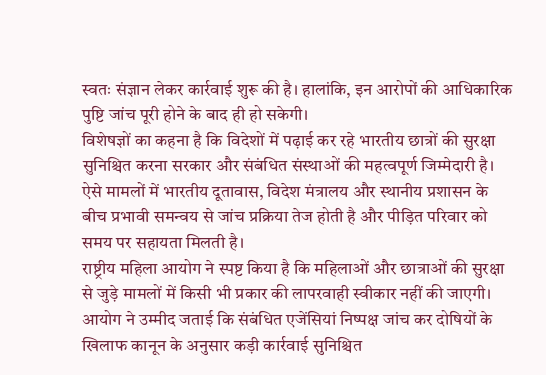स्वतः संज्ञान लेकर कार्रवाई शुरू की है। हालांकि, इन आरोपों की आधिकारिक पुष्टि जांच पूरी होने के बाद ही हो सकेगी।
विशेषज्ञों का कहना है कि विदेशों में पढ़ाई कर रहे भारतीय छात्रों की सुरक्षा सुनिश्चित करना सरकार और संबंधित संस्थाओं की महत्वपूर्ण जिम्मेदारी है। ऐसे मामलों में भारतीय दूतावास, विदेश मंत्रालय और स्थानीय प्रशासन के बीच प्रभावी समन्वय से जांच प्रक्रिया तेज होती है और पीड़ित परिवार को समय पर सहायता मिलती है।
राष्ट्रीय महिला आयोग ने स्पष्ट किया है कि महिलाओं और छात्राओं की सुरक्षा से जुड़े मामलों में किसी भी प्रकार की लापरवाही स्वीकार नहीं की जाएगी। आयोग ने उम्मीद जताई कि संबंधित एजेंसियां निष्पक्ष जांच कर दोषियों के खिलाफ कानून के अनुसार कड़ी कार्रवाई सुनिश्चित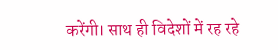करेंगी। साथ ही विदेशों में रह रहे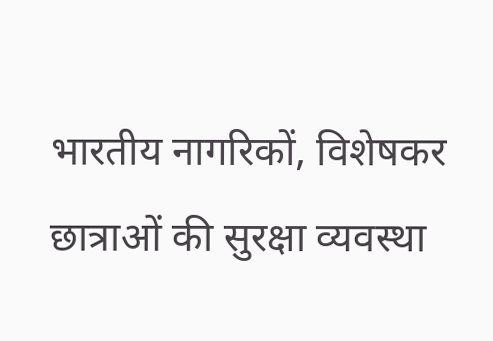भारतीय नागरिकों, विशेषकर छात्राओं की सुरक्षा व्यवस्था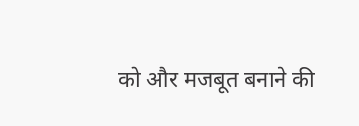को और मजबूत बनाने की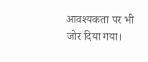आवश्यकता पर भी जोर दिया गया।